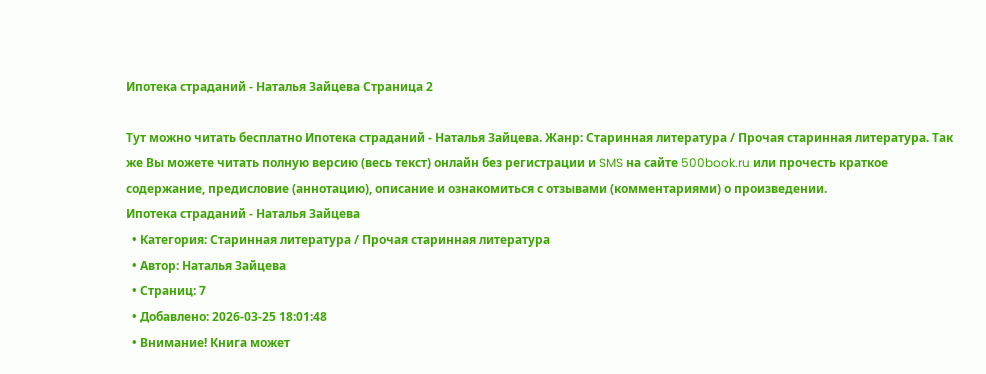Ипотека страданий - Наталья Зайцева Страница 2

Тут можно читать бесплатно Ипотека страданий - Наталья Зайцева. Жанр: Старинная литература / Прочая старинная литература. Так же Вы можете читать полную версию (весь текст) онлайн без регистрации и SMS на сайте 500book.ru или прочесть краткое содержание, предисловие (аннотацию), описание и ознакомиться с отзывами (комментариями) о произведении.
Ипотека страданий - Наталья Зайцева
  • Категория: Старинная литература / Прочая старинная литература
  • Автор: Наталья Зайцева
  • Страниц: 7
  • Добавлено: 2026-03-25 18:01:48
  • Внимание! Книга может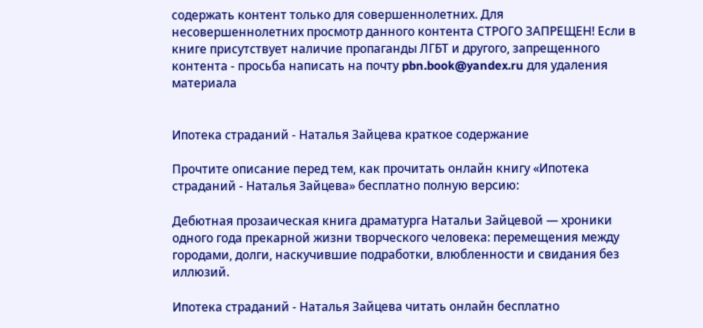содержать контент только для совершеннолетних. Для несовершеннолетних просмотр данного контента СТРОГО ЗАПРЕЩЕН! Если в книге присутствует наличие пропаганды ЛГБТ и другого, запрещенного контента - просьба написать на почту pbn.book@yandex.ru для удаления материала


Ипотека страданий - Наталья Зайцева краткое содержание

Прочтите описание перед тем, как прочитать онлайн книгу «Ипотека страданий - Наталья Зайцева» бесплатно полную версию:

Дебютная прозаическая книга драматурга Натальи Зайцевой — хроники одного года прекарной жизни творческого человека: перемещения между городами, долги, наскучившие подработки, влюбленности и свидания без иллюзий.

Ипотека страданий - Наталья Зайцева читать онлайн бесплатно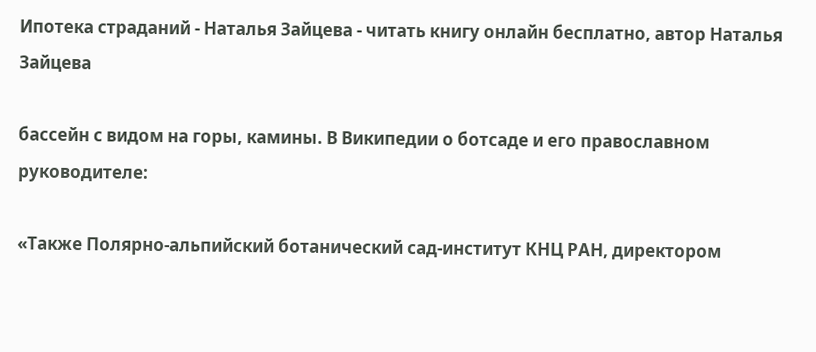Ипотека страданий - Наталья Зайцева - читать книгу онлайн бесплатно, автор Наталья Зайцева

бассейн с видом на горы, камины. В Википедии о ботсаде и его православном руководителе:

«Также Полярно-альпийский ботанический сад-институт КНЦ РАН, директором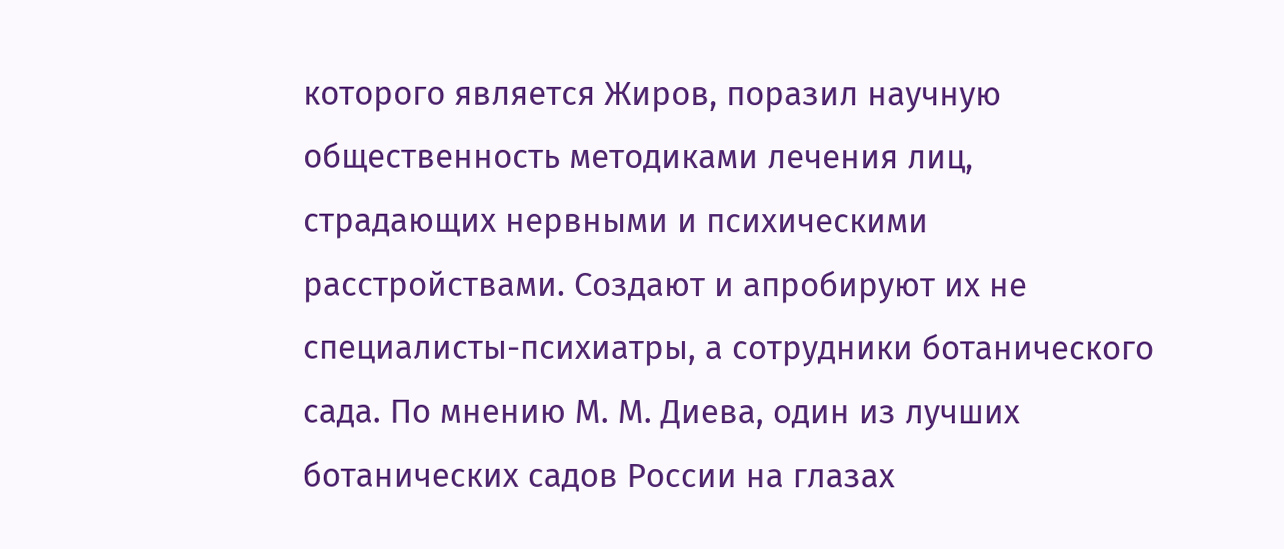которого является Жиров, поразил научную общественность методиками лечения лиц, страдающих нервными и психическими расстройствами. Создают и апробируют их не специалисты-психиатры, а сотрудники ботанического сада. По мнению М. М. Диева, один из лучших ботанических садов России на глазах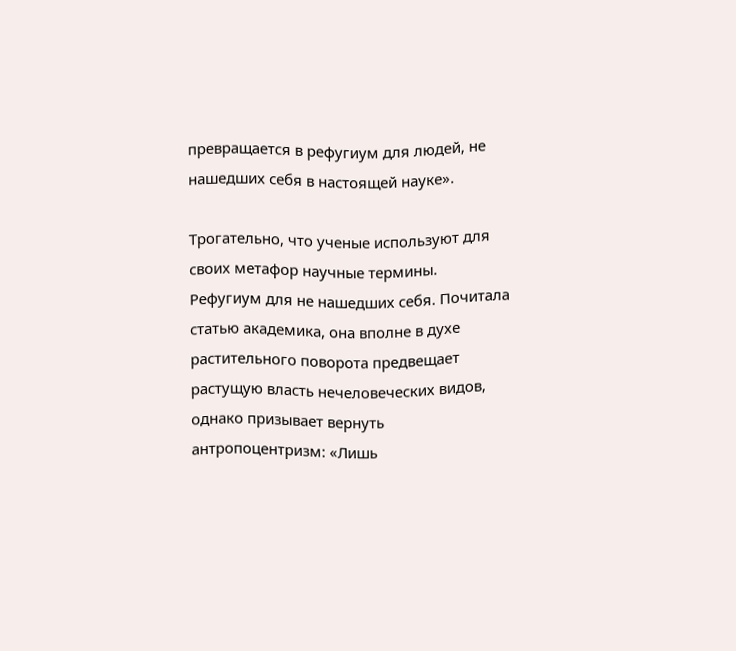превращается в рефугиум для людей, не нашедших себя в настоящей науке».

Трогательно, что ученые используют для своих метафор научные термины. Рефугиум для не нашедших себя. Почитала статью академика, она вполне в духе растительного поворота предвещает растущую власть нечеловеческих видов, однако призывает вернуть антропоцентризм: «Лишь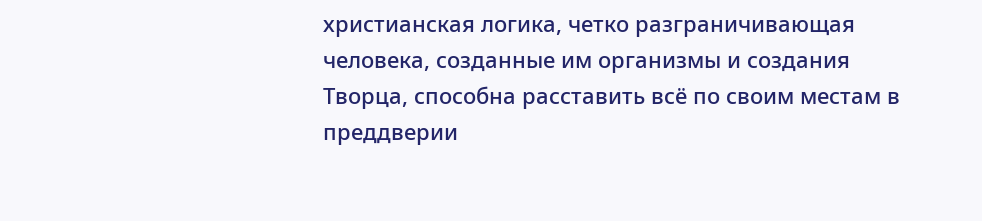христианская логика, четко разграничивающая человека, созданные им организмы и создания Творца, способна расставить всё по своим местам в преддверии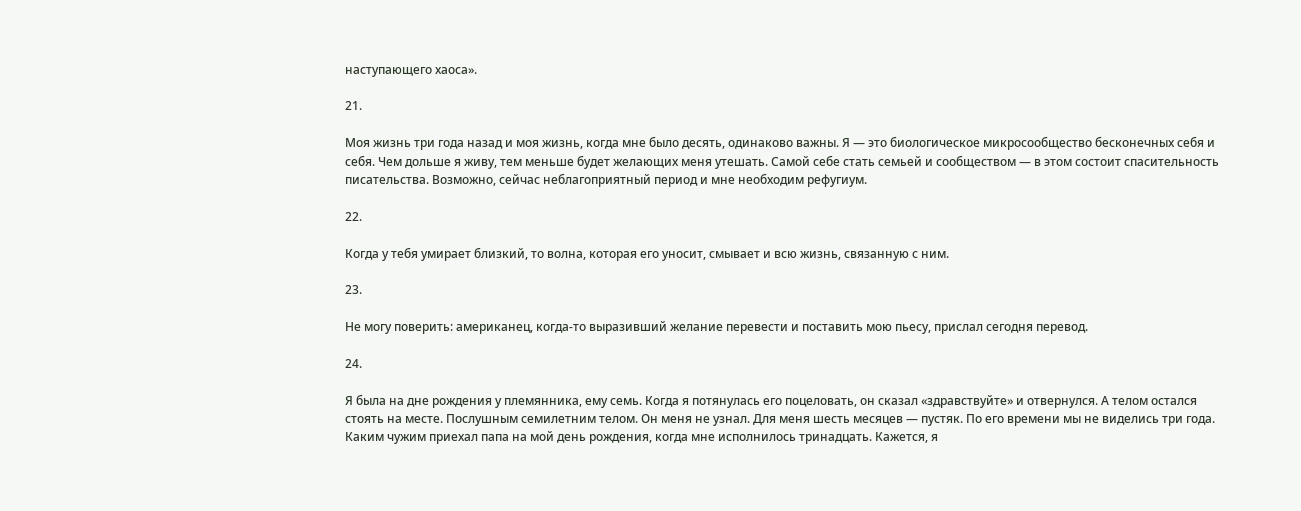наступающего хаоса».

21.

Моя жизнь три года назад и моя жизнь, когда мне было десять, одинаково важны. Я — это биологическое микросообщество бесконечных себя и себя. Чем дольше я живу, тем меньше будет желающих меня утешать. Самой себе стать семьей и сообществом — в этом состоит спасительность писательства. Возможно, сейчас неблагоприятный период и мне необходим рефугиум.

22.

Когда у тебя умирает близкий, то волна, которая его уносит, смывает и всю жизнь, связанную с ним.

23.

Не могу поверить: американец, когда-то выразивший желание перевести и поставить мою пьесу, прислал сегодня перевод.

24.

Я была на дне рождения у племянника, ему семь. Когда я потянулась его поцеловать, он сказал «здравствуйте» и отвернулся. А телом остался стоять на месте. Послушным семилетним телом. Он меня не узнал. Для меня шесть месяцев — пустяк. По его времени мы не виделись три года. Каким чужим приехал папа на мой день рождения, когда мне исполнилось тринадцать. Кажется, я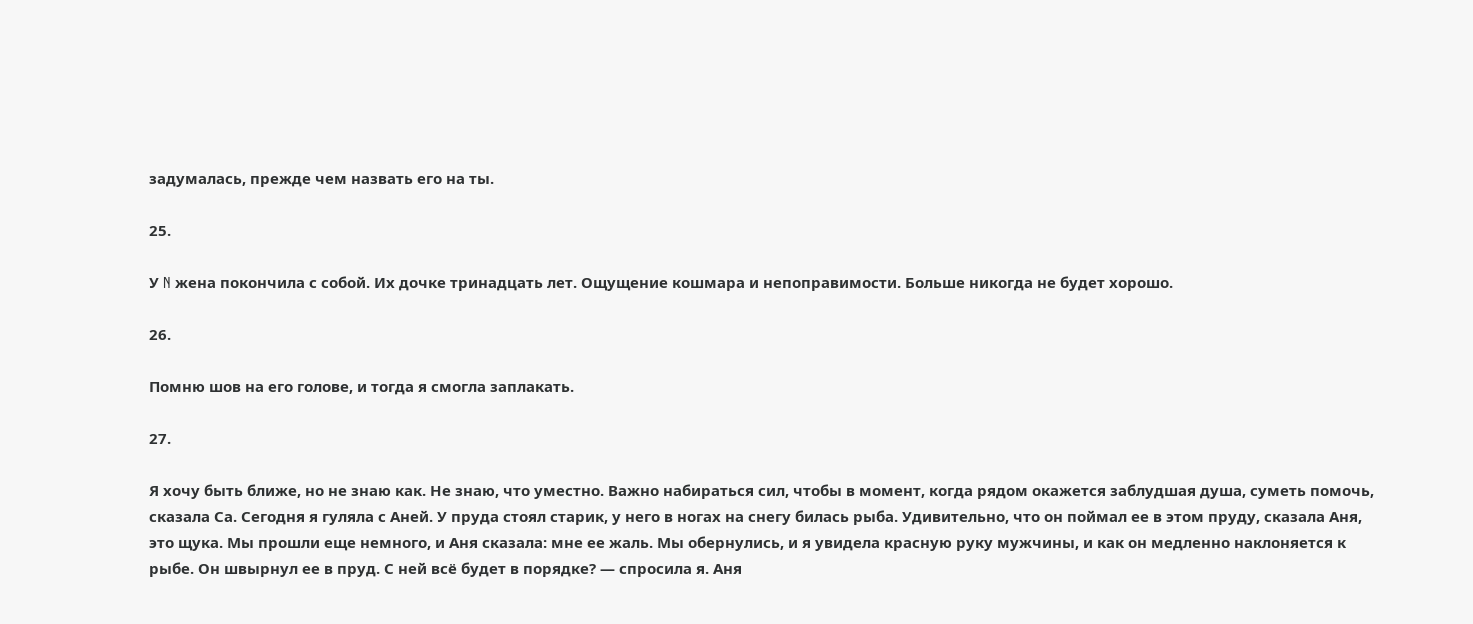задумалась, прежде чем назвать его на ты.

25.

У N жена покончила с собой. Их дочке тринадцать лет. Ощущение кошмара и непоправимости. Больше никогда не будет хорошо.

26.

Помню шов на его голове, и тогда я смогла заплакать.

27.

Я хочу быть ближе, но не знаю как. Не знаю, что уместно. Важно набираться сил, чтобы в момент, когда рядом окажется заблудшая душа, суметь помочь, сказала Са. Сегодня я гуляла с Аней. У пруда стоял старик, у него в ногах на снегу билась рыба. Удивительно, что он поймал ее в этом пруду, сказала Аня, это щука. Мы прошли еще немного, и Аня сказала: мне ее жаль. Мы обернулись, и я увидела красную руку мужчины, и как он медленно наклоняется к рыбе. Он швырнул ее в пруд. С ней всё будет в порядке? — спросила я. Аня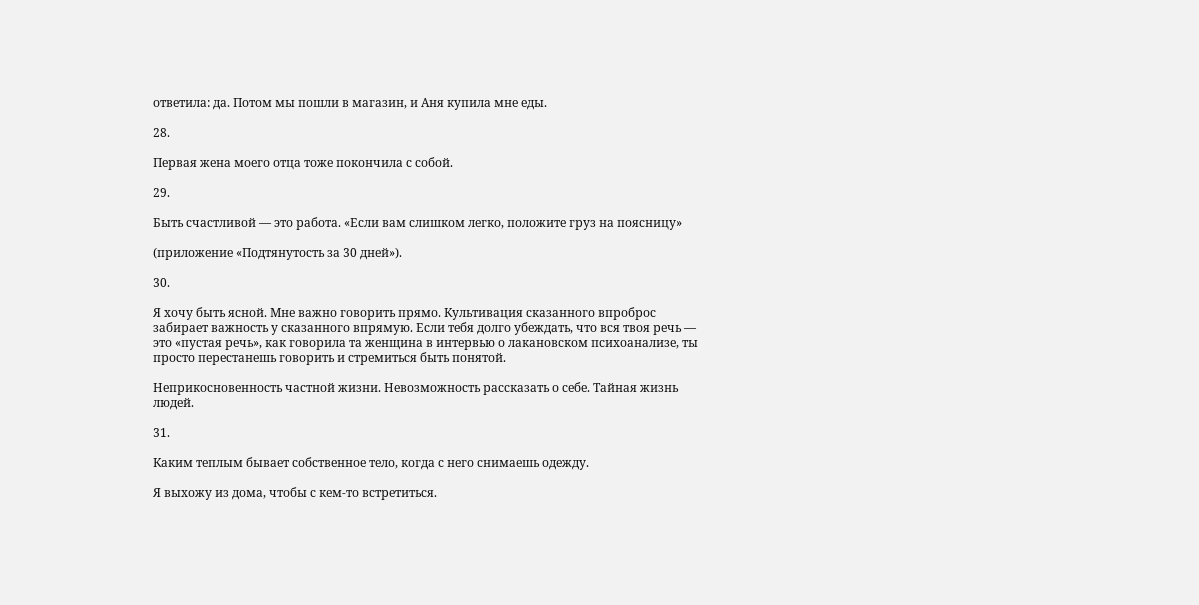ответила: да. Потом мы пошли в магазин, и Аня купила мне еды.

28.

Первая жена моего отца тоже покончила с собой.

29.

Быть счастливой — это работа. «Если вам слишком легко, положите груз на поясницу»

(приложение «Подтянутость за 30 дней»).

30.

Я хочу быть ясной. Мне важно говорить прямо. Культивация сказанного впроброс забирает важность у сказанного впрямую. Если тебя долго убеждать, что вся твоя речь — это «пустая речь», как говорила та женщина в интервью о лакановском психоанализе, ты просто перестанешь говорить и стремиться быть понятой.

Неприкосновенность частной жизни. Невозможность рассказать о себе. Тайная жизнь людей.

31.

Каким теплым бывает собственное тело, когда с него снимаешь одежду.

Я выхожу из дома, чтобы с кем-то встретиться.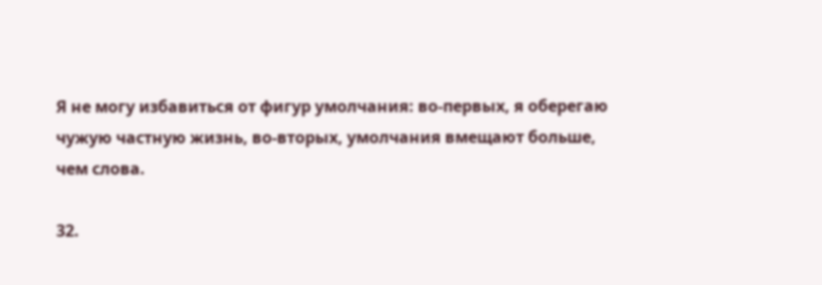Я не могу избавиться от фигур умолчания: во-первых, я оберегаю чужую частную жизнь, во-вторых, умолчания вмещают больше, чем слова.

32.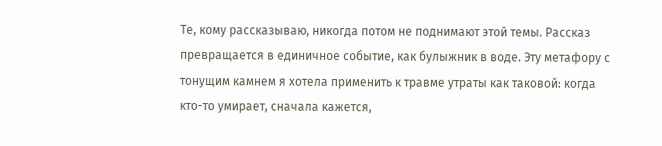Те, кому рассказываю, никогда потом не поднимают этой темы. Рассказ превращается в единичное событие, как булыжник в воде. Эту метафору с тонущим камнем я хотела применить к травме утраты как таковой: когда кто-то умирает, сначала кажется,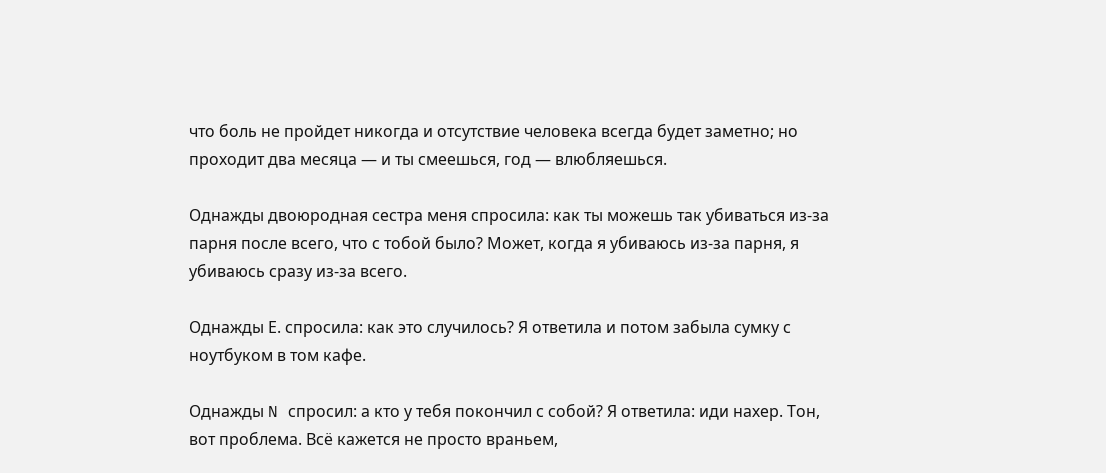что боль не пройдет никогда и отсутствие человека всегда будет заметно; но проходит два месяца — и ты смеешься, год — влюбляешься.

Однажды двоюродная сестра меня спросила: как ты можешь так убиваться из-за парня после всего, что с тобой было? Может, когда я убиваюсь из-за парня, я убиваюсь сразу из-за всего.

Однажды Е. спросила: как это случилось? Я ответила и потом забыла сумку с ноутбуком в том кафе.

Однажды N спросил: а кто у тебя покончил с собой? Я ответила: иди нахер. Тон, вот проблема. Всё кажется не просто враньем,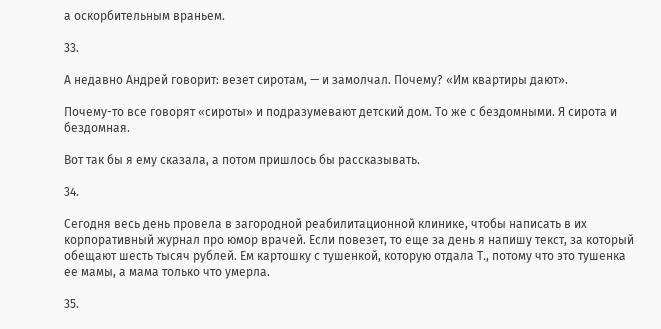а оскорбительным враньем.

33.

А недавно Андрей говорит: везет сиротам, — и замолчал. Почему? «Им квартиры дают».

Почему-то все говорят «сироты» и подразумевают детский дом. То же с бездомными. Я сирота и бездомная.

Вот так бы я ему сказала, а потом пришлось бы рассказывать.

34.

Сегодня весь день провела в загородной реабилитационной клинике, чтобы написать в их корпоративный журнал про юмор врачей. Если повезет, то еще за день я напишу текст, за который обещают шесть тысяч рублей. Ем картошку с тушенкой, которую отдала Т., потому что это тушенка ее мамы, а мама только что умерла.

35.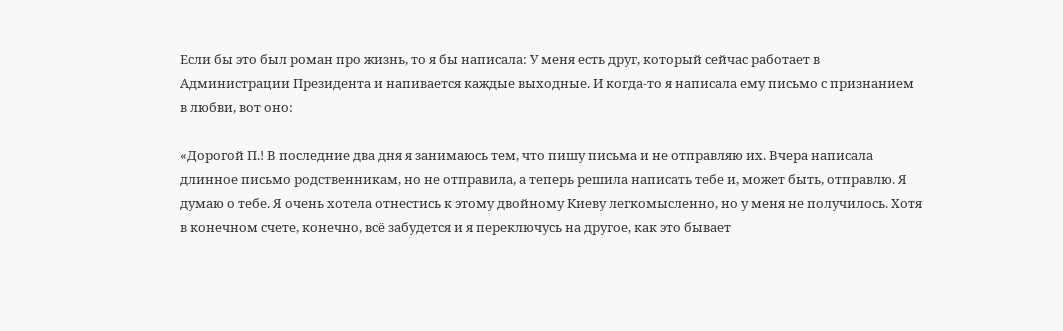Если бы это был роман про жизнь, то я бы написала: У меня есть друг, который сейчас работает в Администрации Президента и напивается каждые выходные. И когда-то я написала ему письмо с признанием в любви, вот оно:

«Дорогой П.! В последние два дня я занимаюсь тем, что пишу письма и не отправляю их. Вчера написала длинное письмо родственникам, но не отправила, а теперь решила написать тебе и, может быть, отправлю. Я думаю о тебе. Я очень хотела отнестись к этому двойному Киеву легкомысленно, но у меня не получилось. Хотя в конечном счете, конечно, всё забудется и я переключусь на другое, как это бывает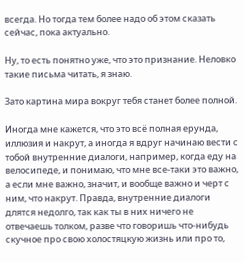всегда. Но тогда тем более надо об этом сказать сейчас, пока актуально.

Ну, то есть понятно уже, что это признание. Неловко такие письма читать, я знаю.

Зато картина мира вокруг тебя станет более полной.

Иногда мне кажется, что это всё полная ерунда, иллюзия и накрут, а иногда я вдруг начинаю вести с тобой внутренние диалоги, например, когда еду на велосипеде, и понимаю, что мне все-таки это важно, а если мне важно, значит, и вообще важно и черт с ним, что накрут. Правда, внутренние диалоги длятся недолго, так как ты в них ничего не отвечаешь толком, разве что говоришь что-нибудь скучное про свою холостяцкую жизнь или про то,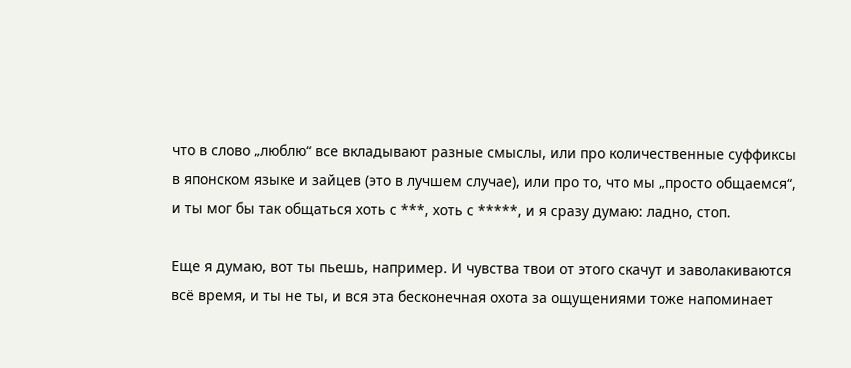что в слово „люблю“ все вкладывают разные смыслы, или про количественные суффиксы в японском языке и зайцев (это в лучшем случае), или про то, что мы „просто общаемся“, и ты мог бы так общаться хоть с ***, хоть с *****, и я сразу думаю: ладно, стоп.

Еще я думаю, вот ты пьешь, например. И чувства твои от этого скачут и заволакиваются всё время, и ты не ты, и вся эта бесконечная охота за ощущениями тоже напоминает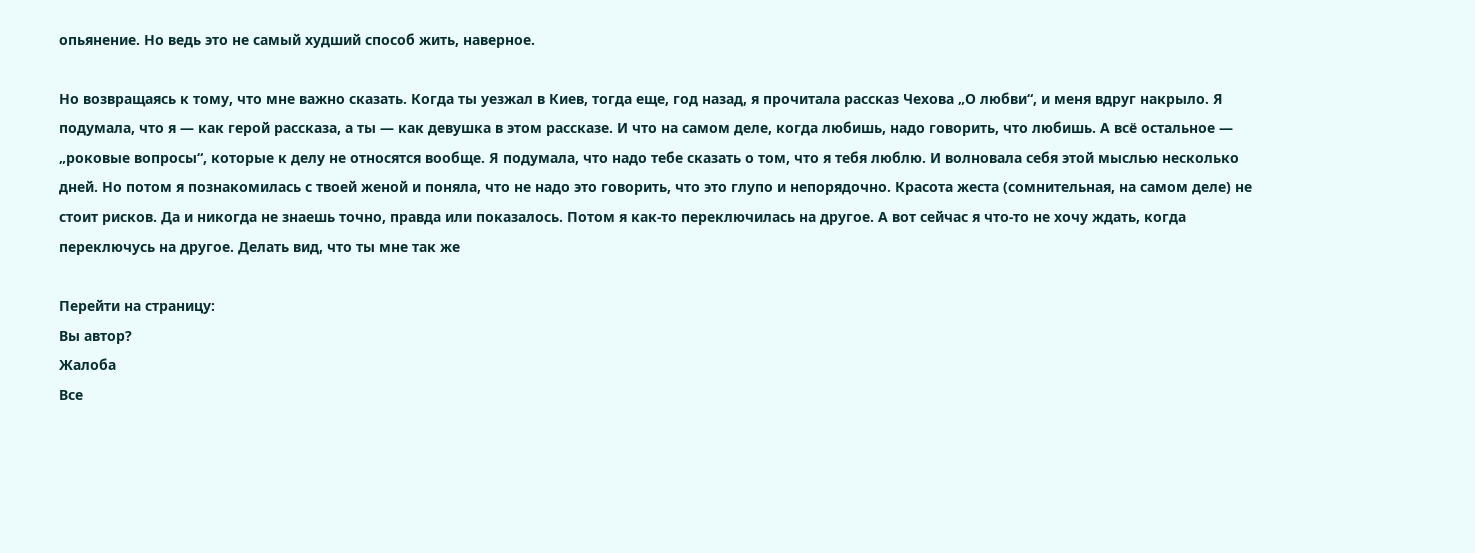опьянение. Но ведь это не самый худший способ жить, наверное.

Но возвращаясь к тому, что мне важно сказать. Когда ты уезжал в Киев, тогда еще, год назад, я прочитала рассказ Чехова „О любви“, и меня вдруг накрыло. Я подумала, что я — как герой рассказа, а ты — как девушка в этом рассказе. И что на самом деле, когда любишь, надо говорить, что любишь. А всё остальное — „роковые вопросы“, которые к делу не относятся вообще. Я подумала, что надо тебе сказать о том, что я тебя люблю. И волновала себя этой мыслью несколько дней. Но потом я познакомилась с твоей женой и поняла, что не надо это говорить, что это глупо и непорядочно. Красота жеста (сомнительная, на самом деле) не стоит рисков. Да и никогда не знаешь точно, правда или показалось. Потом я как-то переключилась на другое. А вот сейчас я что-то не хочу ждать, когда переключусь на другое. Делать вид, что ты мне так же

Перейти на страницу:
Вы автор?
Жалоба
Все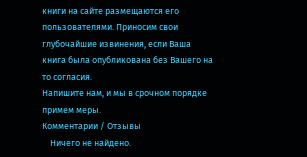книги на сайте размещаются его пользователями. Приносим свои глубочайшие извинения, если Ваша книга была опубликована без Вашего на то согласия.
Напишите нам, и мы в срочном порядке примем меры.
Комментарии / Отзывы
    Ничего не найдено.